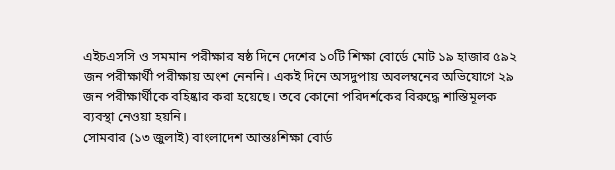এইচএসসি ও সমমান পরীক্ষার ষষ্ঠ দিনে দেশের ১০টি শিক্ষা বোর্ডে মোট ১৯ হাজার ৫৯২ জন পরীক্ষার্থী পরীক্ষায় অংশ নেননি। একই দিনে অসদুপায় অবলম্বনের অভিযোগে ২৯ জন পরীক্ষার্থীকে বহিষ্কার করা হয়েছে। তবে কোনো পরিদর্শকের বিরুদ্ধে শাস্তিমূলক ব্যবস্থা নেওয়া হয়নি।
সোমবার (১৩ জুলাই) বাংলাদেশ আন্তঃশিক্ষা বোর্ড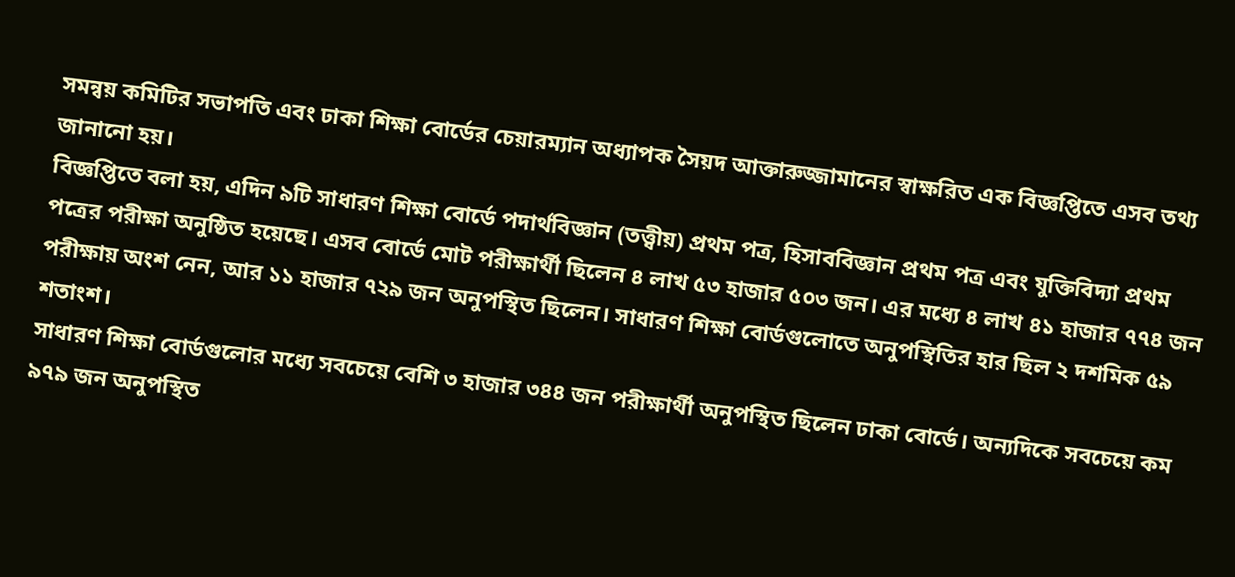সমন্বয় কমিটির সভাপতি এবং ঢাকা শিক্ষা বোর্ডের চেয়ারম্যান অধ্যাপক সৈয়দ আক্তারুজ্জামানের স্বাক্ষরিত এক বিজ্ঞপ্তিতে এসব তথ্য জানানো হয়।
বিজ্ঞপ্তিতে বলা হয়, এদিন ৯টি সাধারণ শিক্ষা বোর্ডে পদার্থবিজ্ঞান (তত্ত্বীয়) প্রথম পত্র, হিসাববিজ্ঞান প্রথম পত্র এবং যুক্তিবিদ্যা প্রথম পত্রের পরীক্ষা অনুষ্ঠিত হয়েছে। এসব বোর্ডে মোট পরীক্ষার্থী ছিলেন ৪ লাখ ৫৩ হাজার ৫০৩ জন। এর মধ্যে ৪ লাখ ৪১ হাজার ৭৭৪ জন পরীক্ষায় অংশ নেন, আর ১১ হাজার ৭২৯ জন অনুপস্থিত ছিলেন। সাধারণ শিক্ষা বোর্ডগুলোতে অনুপস্থিতির হার ছিল ২ দশমিক ৫৯ শতাংশ।
সাধারণ শিক্ষা বোর্ডগুলোর মধ্যে সবচেয়ে বেশি ৩ হাজার ৩৪৪ জন পরীক্ষার্থী অনুপস্থিত ছিলেন ঢাকা বোর্ডে। অন্যদিকে সবচেয়ে কম ৯৭৯ জন অনুপস্থিত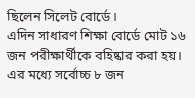ছিলেন সিলেট বোর্ডে।
এদিন সাধারণ শিক্ষা বোর্ডে মোট ১৬ জন পরীক্ষার্থীকে বহিষ্কার করা হয়। এর মধ্যে সর্বোচ্চ ৮ জন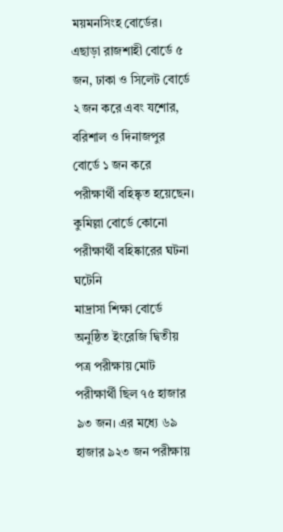ময়মনসিংহ বোর্ডের। এছাড়া রাজশাহী বোর্ডে ৫ জন, ঢাকা ও সিলেট বোর্ডে ২ জন করে এবং যশোর, বরিশাল ও দিনাজপুর বোর্ডে ১ জন করে পরীক্ষার্থী বহিষ্কৃত হয়েছেন। কুমিল্লা বোর্ডে কোনো পরীক্ষার্থী বহিষ্কারের ঘটনা ঘটেনি
মাদ্রাসা শিক্ষা বোর্ডে অনুষ্ঠিত ইংরেজি দ্বিতীয় পত্র পরীক্ষায় মোট পরীক্ষার্থী ছিল ৭৫ হাজার ৯৩ জন। এর মধ্যে ৬৯ হাজার ৯২৩ জন পরীক্ষায়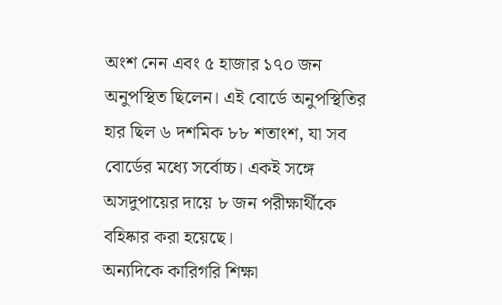অংশ নেন এবং ৫ হাজার ১৭০ জন অনুপস্থিত ছিলেন। এই বোর্ডে অনুপস্থিতির হার ছিল ৬ দশমিক ৮৮ শতাংশ, যা সব বোর্ডের মধ্যে সর্বোচ্চ। একই সঙ্গে অসদুপায়ের দায়ে ৮ জন পরীক্ষার্থীকে বহিষ্কার করা হয়েছে।
অন্যদিকে কারিগরি শিক্ষা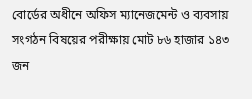বোর্ডের অধীনে অফিস ম্যানেজমেন্ট ও ব্যবসায় সংগঠন বিষয়ের পরীক্ষায় মোট ৮৬ হাজার ১৪৩ জন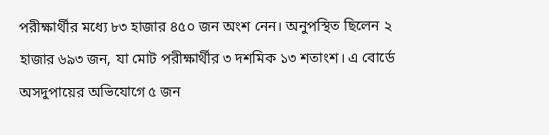পরীক্ষার্থীর মধ্যে ৮৩ হাজার ৪৫০ জন অংশ নেন। অনুপস্থিত ছিলেন ২ হাজার ৬৯৩ জন, যা মোট পরীক্ষার্থীর ৩ দশমিক ১৩ শতাংশ। এ বোর্ডে অসদুপায়ের অভিযোগে ৫ জন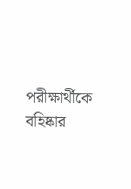পরীক্ষার্থীকে বহিষ্কার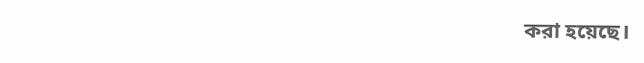করা হয়েছে।